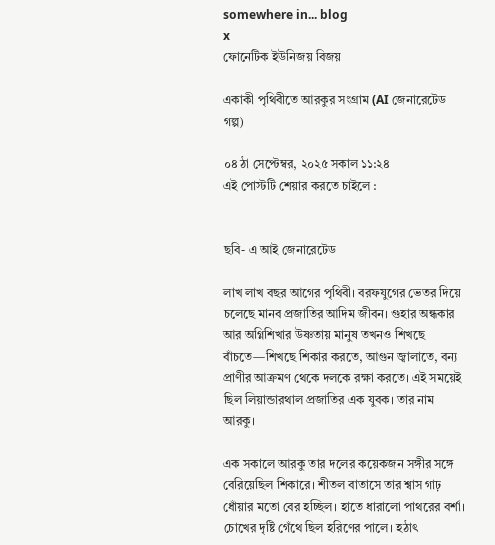somewhere in... blog
x
ফোনেটিক ইউনিজয় বিজয়

একাকী পৃথিবীতে আরকুর সংগ্রাম (AI জেনারেটেড গল্প)

০৪ ঠা সেপ্টেম্বর, ২০২৫ সকাল ১১:২৪
এই পোস্টটি শেয়ার করতে চাইলে :


ছবি- এ আই জেনারেটেড

লাখ লাখ বছর আগের পৃথিবী। বরফযুগের ভেতর দিয়ে চলেছে মানব প্রজাতির আদিম জীবন। গুহার অন্ধকার আর অগ্নিশিখার উষ্ণতায় মানুষ তখনও শিখছে বাঁচতে—শিখছে শিকার করতে, আগুন জ্বালাতে, বন্য প্রাণীর আক্রমণ থেকে দলকে রক্ষা করতে। এই সময়েই ছিল লিয়ান্ডারথাল প্রজাতির এক যুবক। তার নাম আরকু।

এক সকালে আরকু তার দলের কয়েকজন সঙ্গীর সঙ্গে বেরিয়েছিল শিকারে। শীতল বাতাসে তার শ্বাস গাঢ় ধোঁয়ার মতো বের হচ্ছিল। হাতে ধারালো পাথরের বর্শা। চোখের দৃষ্টি গেঁথে ছিল হরিণের পালে। হঠাৎ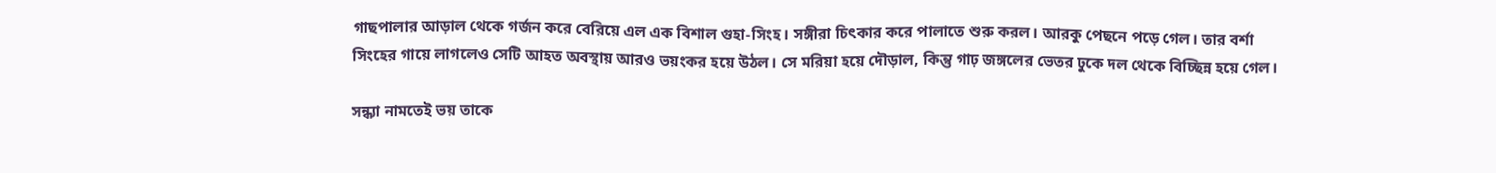গাছপালার আড়াল থেকে গর্জন করে বেরিয়ে এল এক বিশাল গুহা-সিংহ। সঙ্গীরা চিৎকার করে পালাতে শুরু করল। আরকু পেছনে পড়ে গেল। তার বর্শা সিংহের গায়ে লাগলেও সেটি আহত অবস্থায় আরও ভয়ংকর হয়ে উঠল। সে মরিয়া হয়ে দৌড়াল, কিন্তু গাঢ় জঙ্গলের ভেতর ঢুকে দল থেকে বিচ্ছিন্ন হয়ে গেল।

সন্ধ্যা নামতেই ভয় তাকে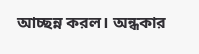আচ্ছন্ন করল। অন্ধকার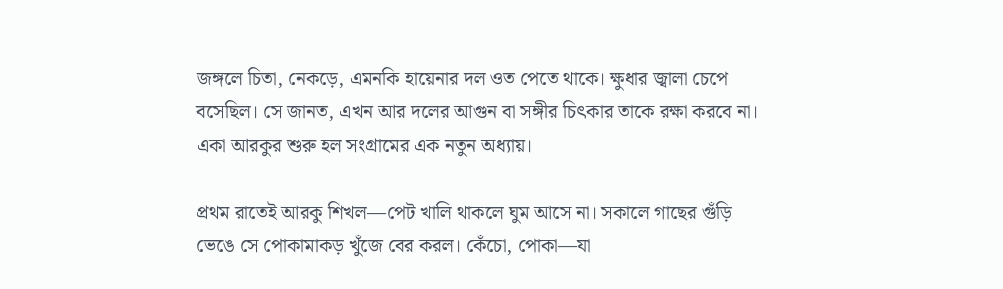জঙ্গলে চিতা, নেকড়ে, এমনকি হায়েনার দল ওত পেতে থাকে। ক্ষুধার জ্বালা চেপে বসেছিল। সে জানত, এখন আর দলের আগুন বা সঙ্গীর চিৎকার তাকে রক্ষা করবে না। একা আরকুর শুরু হল সংগ্রামের এক নতুন অধ্যায়।

প্রথম রাতেই আরকু শিখল—পেট খালি থাকলে ঘুম আসে না। সকালে গাছের গুঁড়ি ভেঙে সে পোকামাকড় খুঁজে বের করল। কেঁচো, পোকা—যা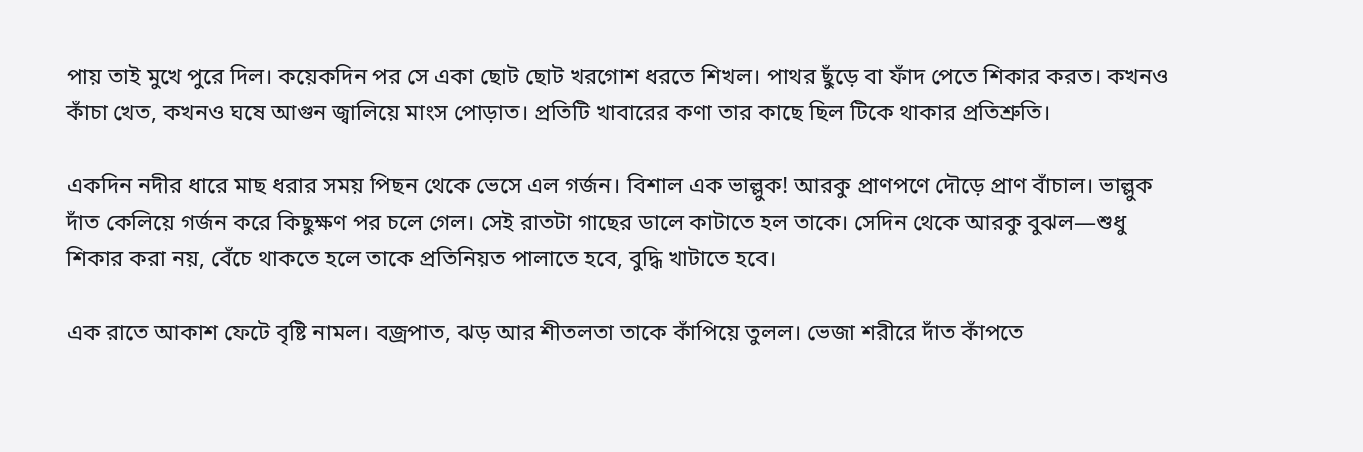পায় তাই মুখে পুরে দিল। কয়েকদিন পর সে একা ছোট ছোট খরগোশ ধরতে শিখল। পাথর ছুঁড়ে বা ফাঁদ পেতে শিকার করত। কখনও কাঁচা খেত, কখনও ঘষে আগুন জ্বালিয়ে মাংস পোড়াত। প্রতিটি খাবারের কণা তার কাছে ছিল টিকে থাকার প্রতিশ্রুতি।

একদিন নদীর ধারে মাছ ধরার সময় পিছন থেকে ভেসে এল গর্জন। বিশাল এক ভাল্লুক! আরকু প্রাণপণে দৌড়ে প্রাণ বাঁচাল। ভাল্লুক দাঁত কেলিয়ে গর্জন করে কিছুক্ষণ পর চলে গেল। সেই রাতটা গাছের ডালে কাটাতে হল তাকে। সেদিন থেকে আরকু বুঝল—শুধু শিকার করা নয়, বেঁচে থাকতে হলে তাকে প্রতিনিয়ত পালাতে হবে, বুদ্ধি খাটাতে হবে।

এক রাতে আকাশ ফেটে বৃষ্টি নামল। বজ্রপাত, ঝড় আর শীতলতা তাকে কাঁপিয়ে তুলল। ভেজা শরীরে দাঁত কাঁপতে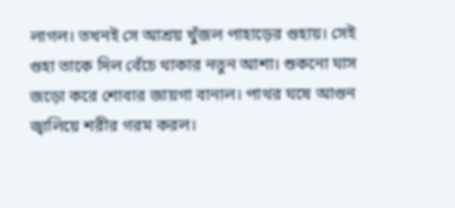লাগল। তখনই সে আশ্রয় খুঁজল পাহাড়ের গুহায়। সেই গুহা তাকে দিল বেঁচে থাকার নতুন আশা। শুকনো ঘাস জড়ো করে শোবার জায়গা বানাল। পাথর ঘষে আগুন জ্বালিয়ে শরীর গরম করল।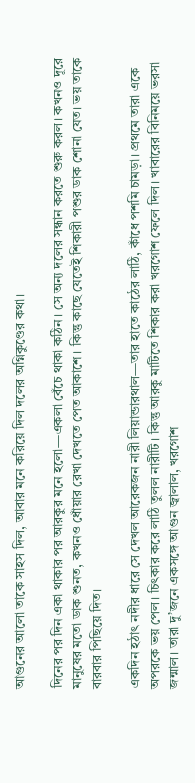আগুনের আলো তাকে সাহস দিল, আবার মনে করিয়ে দিল দলের অগ্নিকুণ্ডের কথা।

দিনের পর দিন একা থাকার পর আরকুর মনে হলো—একলা বেঁচে থাকা কঠিন। সে অন্য দলের সন্ধান করতে শুরু করল। কখনও দূরে মানুষের মতো ডাক শুনত, কখনও ধোঁয়ার রেখা দেখতে পেত আকাশে। কিন্তু কাছে যেতেই শিকারী পশুর ডাক শোনা যেত। ভয় তাকে বারবার পিছিয়ে দিত।

একদিন হঠাৎ নদীর ধারে সে দেখল আরেকজন নারী লিয়ান্ডারথাল—তার হাতে কাঠের লাঠি, কাঁধে পশমি চামড়া। প্রথমে তারা একে অপরকে ভয় পেল। চিৎকার করে লাঠি তুলল নারীটি। কিন্তু আরকু মাটিতে শিকার করা খরগোশ ফেলে দিল। খাবারের বিনিময়ে ভরসা জন্মাল। তারা দু’জনে একসঙ্গে আগুন জ্বালাল, খরগোশ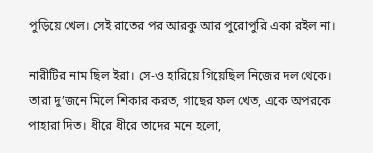পুড়িয়ে খেল। সেই রাতের পর আরকু আর পুরোপুরি একা রইল না।

নারীটির নাম ছিল ইরা। সে-ও হারিয়ে গিয়েছিল নিজের দল থেকে। তারা দু’জনে মিলে শিকার করত, গাছের ফল খেত, একে অপরকে পাহারা দিত। ধীরে ধীরে তাদের মনে হলো,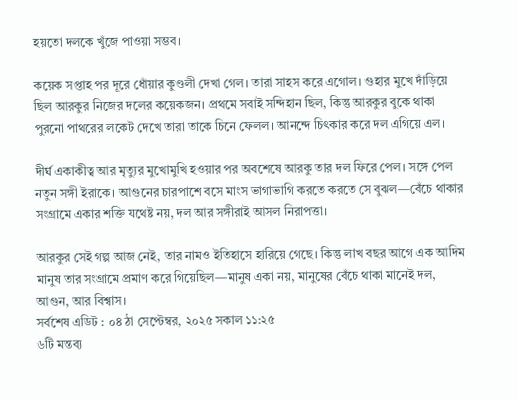হয়তো দলকে খুঁজে পাওয়া সম্ভব।

কয়েক সপ্তাহ পর দূরে ধোঁয়ার কুণ্ডলী দেখা গেল। তারা সাহস করে এগোল। গুহার মুখে দাঁড়িয়ে ছিল আরকুর নিজের দলের কয়েকজন। প্রথমে সবাই সন্দিহান ছিল, কিন্তু আরকুর বুকে থাকা পুরনো পাথরের লকেট দেখে তারা তাকে চিনে ফেলল। আনন্দে চিৎকার করে দল এগিয়ে এল।

দীর্ঘ একাকীত্ব আর মৃত্যুর মুখোমুখি হওয়ার পর অবশেষে আরকু তার দল ফিরে পেল। সঙ্গে পেল নতুন সঙ্গী ইরাকে। আগুনের চারপাশে বসে মাংস ভাগাভাগি করতে করতে সে বুঝল—বেঁচে থাকার সংগ্রামে একার শক্তি যথেষ্ট নয়, দল আর সঙ্গীরাই আসল নিরাপত্তা।

আরকুর সেই গল্প আজ নেই, তার নামও ইতিহাসে হারিয়ে গেছে। কিন্তু লাখ বছর আগে এক আদিম মানুষ তার সংগ্রামে প্রমাণ করে গিয়েছিল—মানুষ একা নয়, মানুষের বেঁচে থাকা মানেই দল, আগুন, আর বিশ্বাস।
সর্বশেষ এডিট : ০৪ ঠা সেপ্টেম্বর, ২০২৫ সকাল ১১:২৫
৬টি মন্তব্য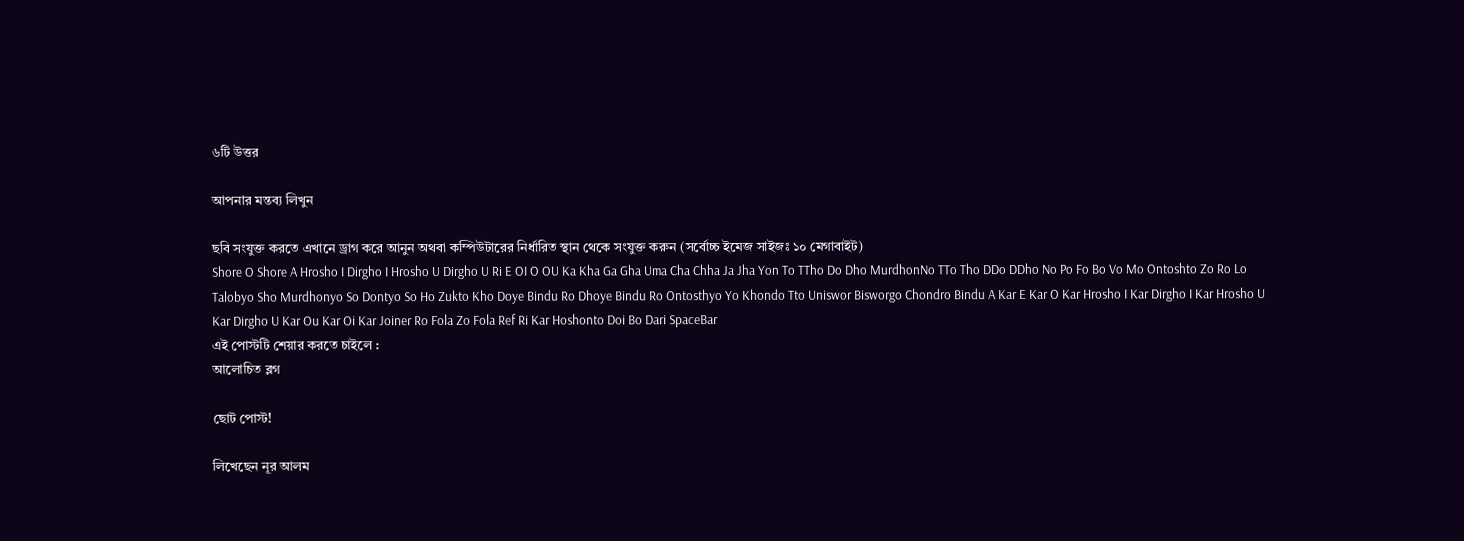৬টি উত্তর

আপনার মন্তব্য লিখুন

ছবি সংযুক্ত করতে এখানে ড্রাগ করে আনুন অথবা কম্পিউটারের নির্ধারিত স্থান থেকে সংযুক্ত করুন (সর্বোচ্চ ইমেজ সাইজঃ ১০ মেগাবাইট)
Shore O Shore A Hrosho I Dirgho I Hrosho U Dirgho U Ri E OI O OU Ka Kha Ga Gha Uma Cha Chha Ja Jha Yon To TTho Do Dho MurdhonNo TTo Tho DDo DDho No Po Fo Bo Vo Mo Ontoshto Zo Ro Lo Talobyo Sho Murdhonyo So Dontyo So Ho Zukto Kho Doye Bindu Ro Dhoye Bindu Ro Ontosthyo Yo Khondo Tto Uniswor Bisworgo Chondro Bindu A Kar E Kar O Kar Hrosho I Kar Dirgho I Kar Hrosho U Kar Dirgho U Kar Ou Kar Oi Kar Joiner Ro Fola Zo Fola Ref Ri Kar Hoshonto Doi Bo Dari SpaceBar
এই পোস্টটি শেয়ার করতে চাইলে :
আলোচিত ব্লগ

ছোট পোস্ট!

লিখেছেন নূর আলম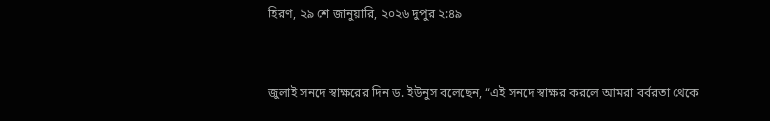হিরণ, ২৯ শে জানুয়ারি, ২০২৬ দুপুর ২:৪৯


জুলাই সনদে স্বাক্ষরের দিন ড. ইউনুস বলেছেন, “এই সনদে স্বাক্ষর করলে আমরা বর্বরতা থেকে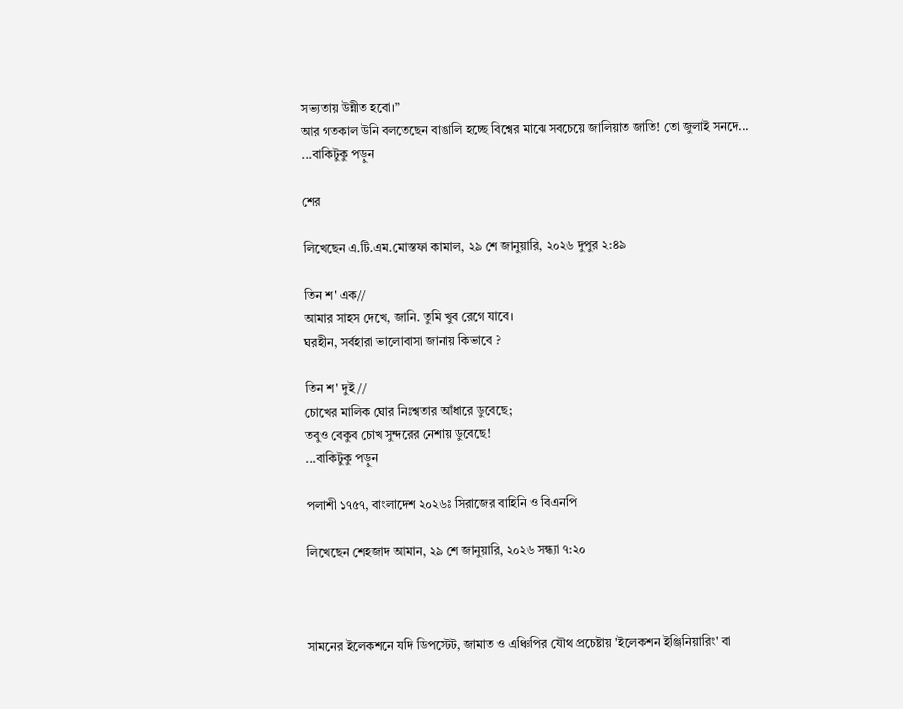সভ্যতায় উন্নীত হবো।”
আর গতকাল উনি বলতেছেন বাঙালি হচ্ছে বিশ্বের মাঝে সবচেয়ে জালিয়াত জাতি! তো জুলাই সনদে... ...বাকিটুকু পড়ুন

শের

লিখেছেন এ.টি.এম.মোস্তফা কামাল, ২৯ শে জানুয়ারি, ২০২৬ দুপুর ২:৪৯

তিন শ' এক//
আমার সাহস দেখে, জানি. তুমি খুব রেগে যাবে।
ঘরহীন, সর্বহারা ভালোবাসা জানায় কিভাবে ?

তিন শ' দুই//
চোখের মালিক ঘোর নিঃশ্বতার আঁধারে ডুবেছে;
তবুও বেকুব চোখ সুন্দরের নেশায় ডুবেছে!
...বাকিটুকু পড়ুন

পলাশী ১৭৫৭, বাংলাদেশ ২০২৬ঃ সিরাজের বাহিনি ও বিএনপি

লিখেছেন শেহজাদ আমান, ২৯ শে জানুয়ারি, ২০২৬ সন্ধ্যা ৭:২০



সামনের ইলেকশনে যদি ডিপস্টেট, জামাত ও এঞ্চিপির যৌথ প্রচেষ্টায় 'ইলেকশন ইঞ্জিনিয়ারিং' বা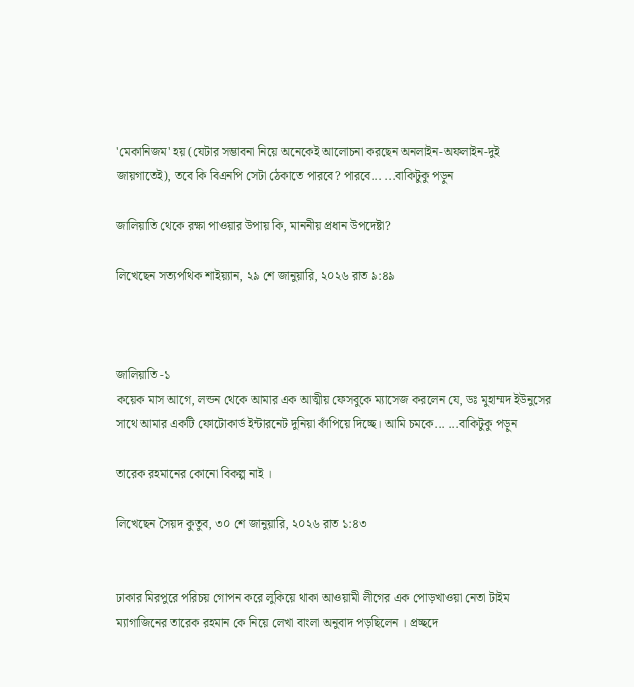'মেকানিজম' হয় (যেটার সম্ভাবনা নিয়ে অনেকেই আলোচনা করছেন অনলাইন-অফলাইন-দুই জায়গাতেই), তবে কি বিএনপি সেটা ঠেকাতে পারবে? পারবে... ...বাকিটুকু পড়ুন

জালিয়াতি থেকে রক্ষা পাওয়ার উপায় কি, মাননীয় প্রধান উপদেষ্টা?

লিখেছেন সত্যপথিক শাইয়্যান, ২৯ শে জানুয়ারি, ২০২৬ রাত ৯:৪৯



জালিয়াতি -১
কয়েক মাস আগে, লন্ডন থেকে আমার এক আত্মীয় ফেসবুকে ম্যাসেজ করলেন যে, ডঃ মুহাম্মদ ইউনুসের সাথে আমার একটি ফোটোকার্ড ইন্টারনেট দুনিয়া কাঁপিয়ে দিচ্ছে। আমি চমকে... ...বাকিটুকু পড়ুন

তারেক রহমানের কোনো বিকল্প নাই ।

লিখেছেন সৈয়দ কুতুব, ৩০ শে জানুয়ারি, ২০২৬ রাত ১:৪৩


ঢাকার মিরপুরে পরিচয় গোপন করে লুকিয়ে থাকা আওয়ামী লীগের এক পোড়খাওয়া নেতা টাইম ম্যাগাজিনের তারেক রহমান কে নিয়ে লেখা বাংলা অনুবাদ পড়ছিলেন । প্রচ্ছদে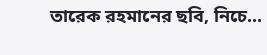তারেক রহমানের ছবি, নিচে...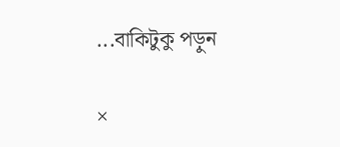...বাকিটুকু পড়ুন

×